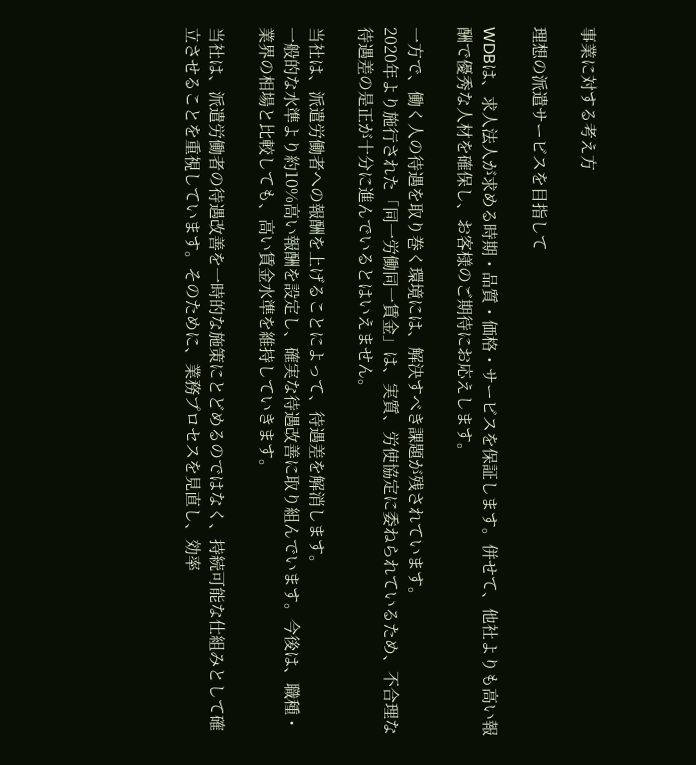事業に対する考え方

理想の派遣サービスを目指して

WDBは、求人法人が求める時期・品質・価格・サービスを保証します。併せて、他社よりも高い報酬で優秀な人材を確保し、お客様のご期待にお応えします。

一方で、働く人の待遇を取り巻く環境には、解決すべき課題が残されています。
2020年より施行された「同一労働同一賃金」は、実質、労使協定に委ねられているため、不合理な待遇差の是正が十分に進んでいるとはいえません。

当社は、派遣労働者への報酬を上げることによって、待遇差を解消します。
一般的な水準より約10%高い報酬を設定し、確実な待遇改善に取り組んでいます。今後は、職種・業界の相場と比較しても、高い賃金水準を維持していきます。

当社は、派遣労働者の待遇改善を一時的な施策にとどめるのではなく、持続可能な仕組みとして確立させることを重視しています。そのために、業務プロセスを見直し、効率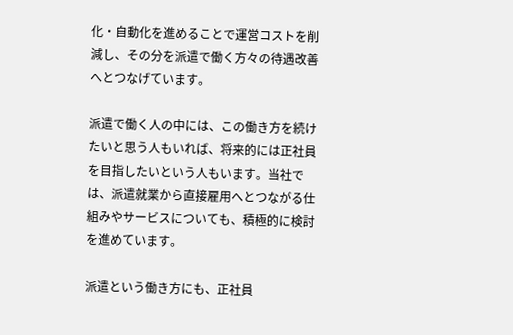化・自動化を進めることで運営コストを削減し、その分を派遣で働く方々の待遇改善へとつなげています。

派遣で働く人の中には、この働き方を続けたいと思う人もいれば、将来的には正社員を目指したいという人もいます。当社では、派遣就業から直接雇用へとつながる仕組みやサービスについても、積極的に検討を進めています。

派遣という働き方にも、正社員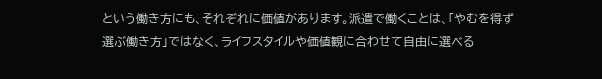という働き方にも、それぞれに価値があります。派遣で働くことは、「やむを得ず選ぶ働き方」ではなく、ライフスタイルや価値観に合わせて自由に選べる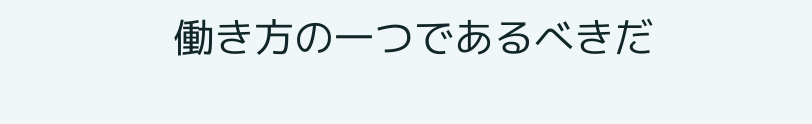働き方の一つであるべきだ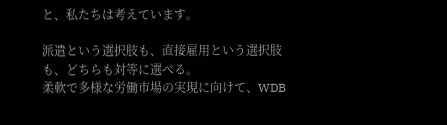と、私たちは考えています。

派遣という選択肢も、直接雇用という選択肢も、どちらも対等に選べる。
柔軟で多様な労働市場の実現に向けて、WDB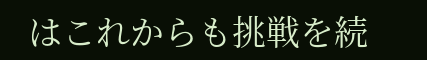はこれからも挑戦を続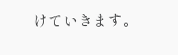けていきます。